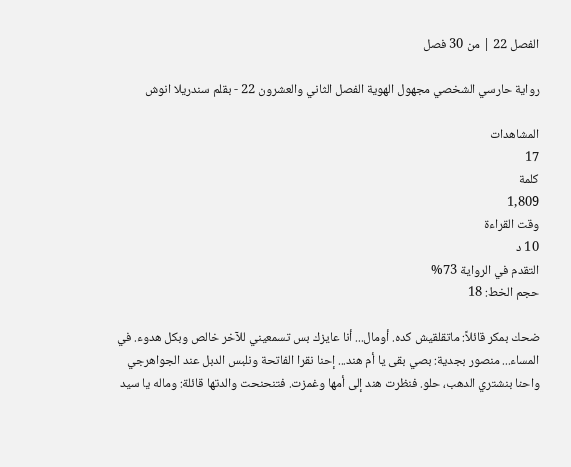الفصل 22 | من 30 فصل

رواية حارسي الشخصي مجهول الهوية الفصل الثاني والعشرون 22 - بقلم سندريلا انوش

المشاهدات
17
كلمة
1,809
وقت القراءة
10 د
التقدم في الرواية 73%
حجم الخط: 18

ضحك بمكر قائلاً: ماتقلقيش كده. أومال... أنا عايزك بس تسمعيني للآخر خالص وبكل هدوء. في المساء... منصور بجدية: بصي بقى يا أم هند... إحنا نقرا الفاتحة ونلبس الدبل عند الجواهرجي واحنا بنشتري الدهب، حلو. فنظرت هند إلى أمها وغمزت. فتنحنحت والدتها قائلة: وماله يا سيد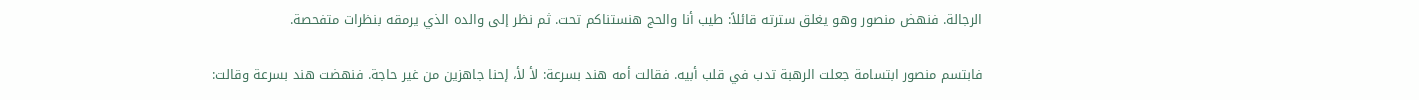الرجالة. فنهض منصور وهو يغلق سترته قائلاً: طيب أنا والحج هنستناكم تحت. ثم نظر إلى والده الذي يرمقه بنظرات متفحصة.

فابتسم منصور ابتسامة جعلت الرهبة تدب في قلب أبيه. فقالت أمه هند بسرعة: لأ لأ، إحنا جاهزين من غير حاجة. فنهضت هند بسرعة وقالت: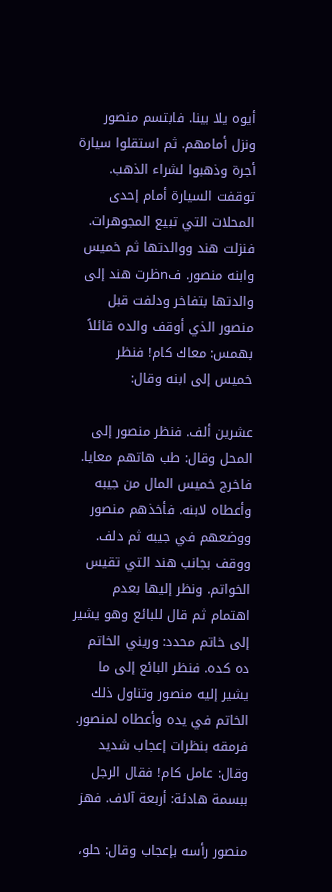أيوه يلا بينا. فابتسم منصور ونزل أمامهم. ثم استقلوا سيارة أجرة وذهبوا لشراء الذهب. توقفت السيارة أمام إحدى المحلات التي تبيع المجوهرات. فنزلت هند ووالدتها ثم خميس وابنه منصور. فnظرت هند إلى والدتها بتفاخر ودلفت قبل منصور الذي أوقف والده قائلاً بهمس: معاك كام! فنظر خميس إلى ابنه وقال:

عشرين ألف. فنظر منصور إلى المحل وقال: طب هاتهم معايا. فاخرج خميس المال من جيبه وأعطاه لابنه. فأخذهم منصور ووضعهم في جيبه ثم دلف. ووقف بجانب هند التي تقيس الخواتم. ونظر إليها بعدم اهتمام ثم قال للبائع وهو يشير إلى خاتم محدد: وريني الخاتم ده كده. فنظر البائع إلى ما يشير إليه منصور وتناول ذلك الخاتم في يده وأعطاه لمنصور. فرمقه بنظرات إعجاب شديد وقال: عامل كام! فقال الرجل ببسمة هادئة: أربعة آلاف. فهز

منصور رأسه بإعجاب وقال: حلو،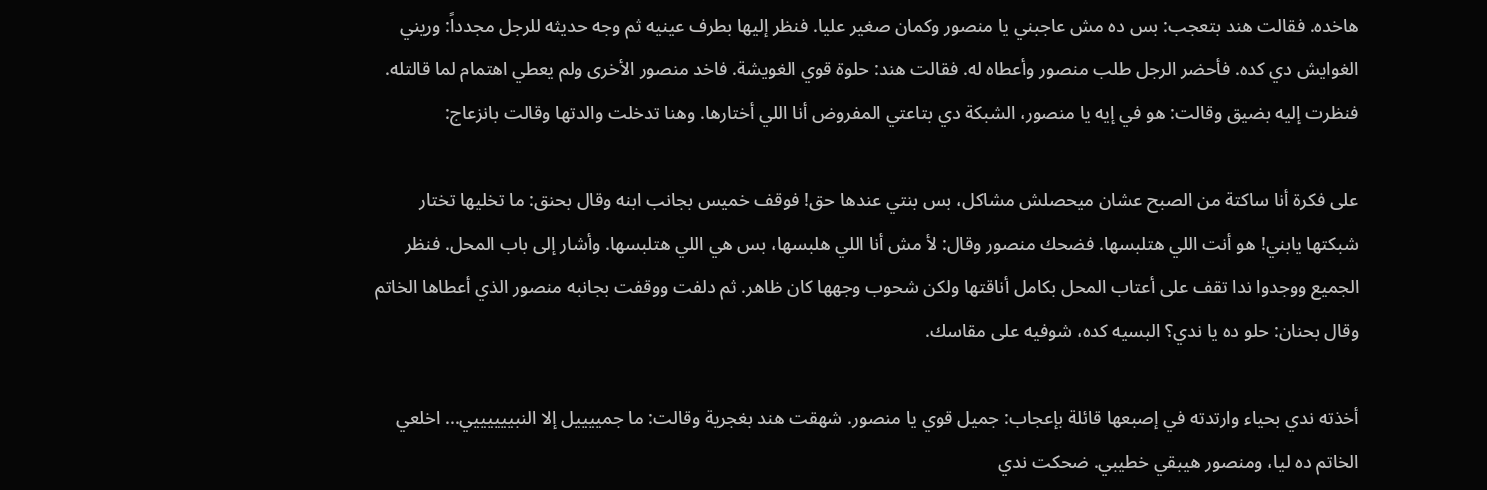هاخده. فقالت هند بتعجب: بس ده مش عاجبني يا منصور وكمان صغير عليا. فنظر إليها بطرف عينيه ثم وجه حديثه للرجل مجدداً: وريني الغوايش دي كده. فأحضر الرجل طلب منصور وأعطاه له. فقالت هند: حلوة قوي الغويشة. فاخد منصور الأخرى ولم يعطي اهتمام لما قالتله. فنظرت إليه بضيق وقالت: هو في إيه يا منصور، الشبكة دي بتاعتي المفروض أنا اللي أختارها. وهنا تدخلت والدتها وقالت بانزعاج:

على فكرة أنا ساكتة من الصبح عشان ميحصلش مشاكل، بس بنتي عندها حق! فوقف خميس بجانب ابنه وقال بحنق: ما تخليها تختار شبكتها يابني! هو أنت اللي هتلبسها. فضحك منصور وقال: لأ مش أنا اللي هلبسها، بس هي اللي هتلبسها. وأشار إلى باب المحل. فنظر الجميع ووجدوا ندا تقف على أعتاب المحل بكامل أناقتها ولكن شحوب وجهها كان ظاهر. ثم دلفت ووقفت بجانبه منصور الذي أعطاها الخاتم وقال بحنان: حلو ده يا ندي؟ البسيه كده، شوفيه على مقاسك.

أخذته ندي بحياء وارتدته في إصبعها قائلة بإعجاب: جميل قوي يا منصور. شهقت هند بغجرية وقالت: ما جمييييل إلا النبييييييي... اخلعي الخاتم ده ليا، ومنصور هيبقي خطيبي. ضحكت ندي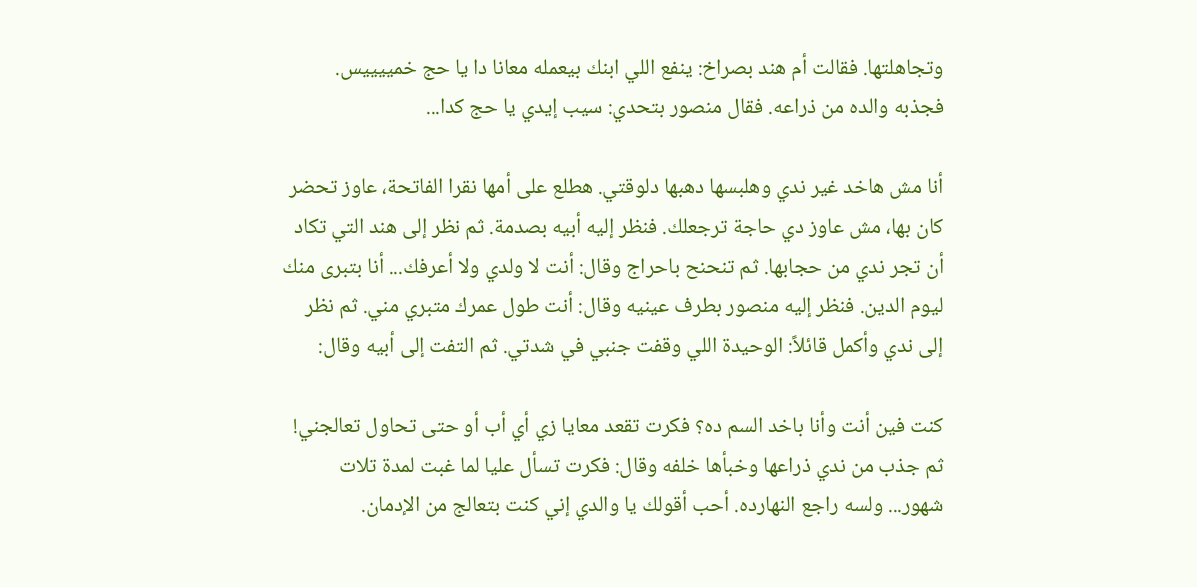وتجاهلتها. فقالت أم هند بصراخ: ينفع اللي ابنك بيعمله معانا دا يا حج خمييييس. فجذبه والده من ذراعه. فقال منصور بتحدي: سيب إيدي يا حج كدا...

أنا مش هاخد غير ندي وهلبسها دهبها دلوقتي. هطلع على أمها نقرا الفاتحة، عاوز تحضر كان بها، مش عاوز دي حاجة ترجعلك. فنظر إليه أبيه بصدمة. ثم نظر إلى هند التي تكاد أن تجر ندي من حجابها. ثم تنحنح باحراج وقال: أنت لا ولدي ولا أعرفك... أنا بتبرى منك ليوم الدين. فنظر إليه منصور بطرف عينيه وقال: أنت طول عمرك متبري مني. ثم نظر إلى ندي وأكمل قائلاً: الوحيدة اللي وقفت جنبي في شدتي. ثم التفت إلى أبيه وقال:

كنت فين أنت وأنا باخد السم ده؟ فكرت تقعد معايا زي أي أب أو حتى تحاول تعالجني! ثم جذب من ندي ذراعها وخبأها خلفه وقال: فكرت تسأل عليا لما غبت لمدة تلات شهور... ولسه راجع النهارده. أحب أقولك يا والدي إني كنت بتعالج من الإدمان.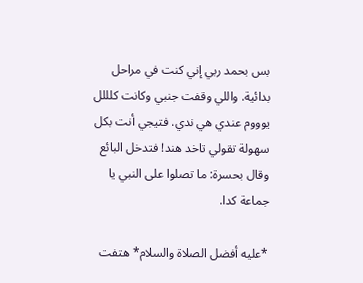بس بحمد ربي إني كنت في مراحل بدائية. واللي وقفت جنبي وكانت كلللل يوووم عندي هي ندي. فتيجي أنت بكل سهولة تقولي تاخد هند! فتدخل البائع وقال بحسرة: ما تصلوا على النبي يا جماعة كدا.

*عليه أفضل الصلاة والسلام* هتفت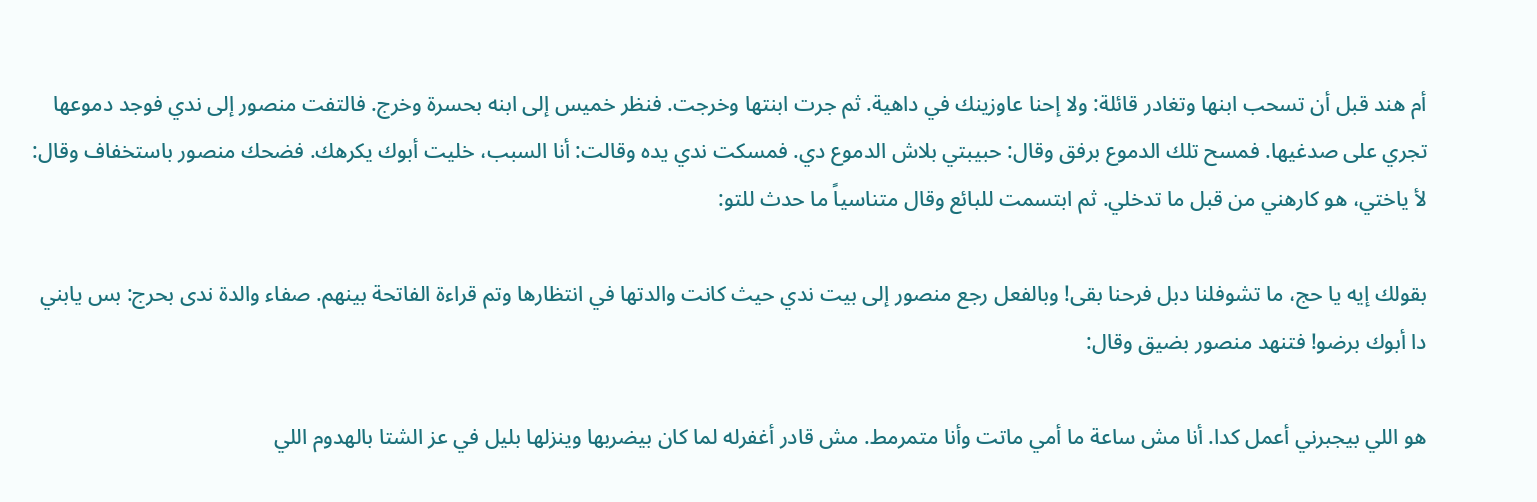أم هند قبل أن تسحب ابنها وتغادر قائلة: ولا إحنا عاوزينك في داهية. ثم جرت ابنتها وخرجت. فنظر خميس إلى ابنه بحسرة وخرج. فالتفت منصور إلى ندي فوجد دموعها تجري على صدغيها. فمسح تلك الدموع برفق وقال: حبيبتي بلاش الدموع دي. فمسكت ندي يده وقالت: أنا السبب، خليت أبوك يكرهك. فضحك منصور باستخفاف وقال: لأ ياختي، هو كارهني من قبل ما تدخلي. ثم ابتسمت للبائع وقال متناسياً ما حدث للتو:

بقولك إيه يا حج، ما تشوفلنا دبل فرحنا بقى! وبالفعل رجع منصور إلى بيت ندي حيث كانت والدتها في انتظارها وتم قراءة الفاتحة بينهم. صفاء والدة ندى بحرج: بس يابني دا أبوك برضو! فتنهد منصور بضيق وقال:

هو اللي بيجبرني أعمل كدا. أنا مش ساعة ما أمي ماتت وأنا متمرمط. مش قادر أغفرله لما كان بيضربها وينزلها بليل في عز الشتا بالهدوم اللي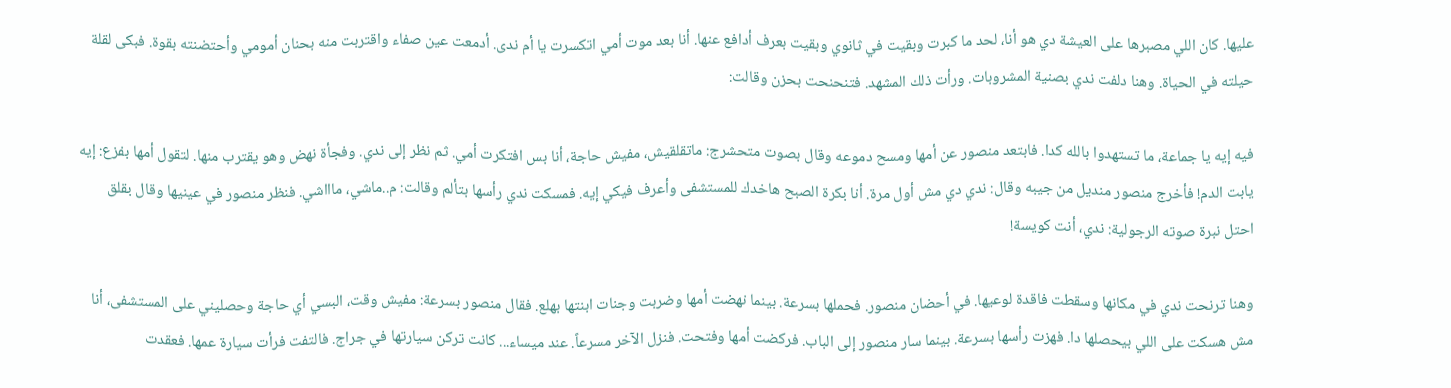عليها. كان اللي مصبرها على العيشة دي هو أنا، لحد ما كبرت وبقيت في ثانوي وبقيت بعرف أدافع عنها. أنا بعد موت أمي اتكسرت يا أم ندى. أدمعت عين صفاء واقتربت منه بحنان أمومي وأحتضنته بقوة. فبكى لقلة حيلته في الحياة. وهنا دلفت ندي بصنية المشروبات. ورأت ذلك المشهد. فتنحنحت بحزن وقالت:

فيه إيه يا جماعة، ما تستهدوا بالله كدا. فابتعد منصور عن أمها ومسح دموعه وقال بصوت متحشرج: ماتقلقيش، مفيش حاجة، أنا بس افتكرت أمي. ثم نظر إلى ندي. وفجأة نهض وهو يقترب منها. لتقول أمها بفزع: إيه يابت الدم! فأخرج منصور منديل من جيبه وقال: ندي دي مش أول مرة. أنا بكرة الصبح هاخدك للمستشفى وأعرف فيكي إيه. فمسكت ندي رأسها بتألم وقالت: م..ماشي، ماااشي. فنظر منصور في عينيها وقال بقلق احتل نبرة صوته الرجولية: ندي، أنت كويسة!

وهنا ترنحت ندي في مكانها وسقطت فاقدة لوعيها. في أحضان منصور. فحملها بسرعة. بينما نهضت أمها وضربت وجنات ابنتها بهلع. فقال منصور بسرعة: مفيش وقت، البسي أي حاجة وحصليني على المستشفى، أنا مش هسكت على اللي بيحصلها دا. فهزت رأسها بسرعة. بينما سار منصور إلى الباب. فركضت أمها وفتحت. فنزل الآخر مسرعاً. عند ميساء... كانت تركن سيارتها في جراج. فالتفت فرأت سيارة عمها. فعقدت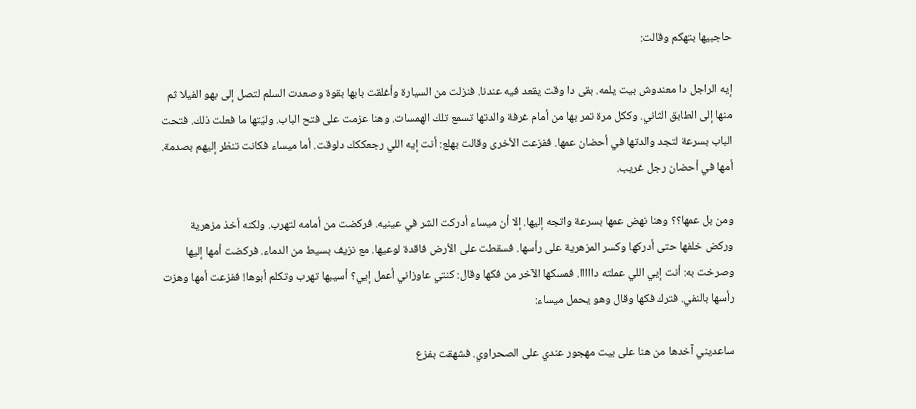حاجبيها بتهكم وقالت:

إيه الراجل دا معندوش بيت يلمه. بقى دا وقت يقعد فيه عندنا. فنزلت من السيارة وأغلقت بابها بقوة وصعدت السلم لتصل إلى بهو الفيلا ثم منها إلى الطابق الثاني. وككل مرة تمر بها من أمام غرفة والدتها تسمع تلك الهمسات. وهنا عزمت على فتح الباب. وليّتها ما فعلت ذلك. فتحت الباب بسرعة لتجد والدتها في أحضان عمها. ففزعت الأخرى وقالت بهلع: أنت إيه اللي رجعككك دلوقت. أما ميساء فكانت تنظر إليهم بصدمة. أمها في أحضان رجل غريب.

ومن بل عمها؟؟ وهنا نهض عمها بسرعة واتجه إليها. إلا أن ميساء أدركت الشر في عينيه. فركضت من أمامه لتهرب. ولكنه أخذ مزهرية وركض خلفها حتى أدركها وكسر المزهرية على رأسها. فسقطت على الأرض فاقدة لوعيها. مع نزيف بسيط من الدماء. فركضت أمها إليها وصرخت به: أنت إيي اللي عملته دااااا. فمسكها الآخر من فكها وقال: كنتي عاوزاني أعمل إيي؟ أسيبها تهرب وتكلم أبوها! ففزعت أمها وهزت رأسها بالنفي. فترك فكها وقال وهو يحمل ميساء:

ساعديني آخدها من هنا على بيت مهجور عندي على الصحراوي. فشهقت بفزع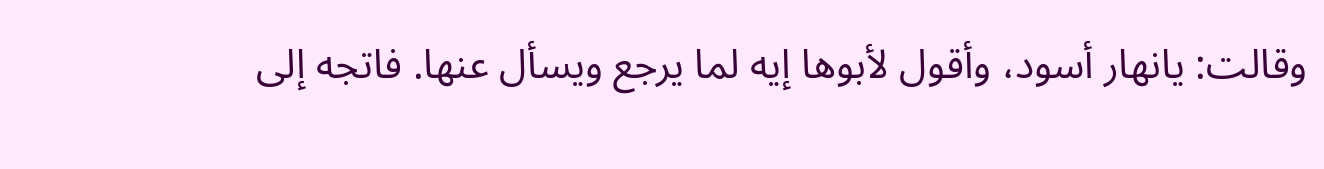وقالت: يانهار أسود، وأقول لأبوها إيه لما يرجع ويسأل عنها. فاتجه إلى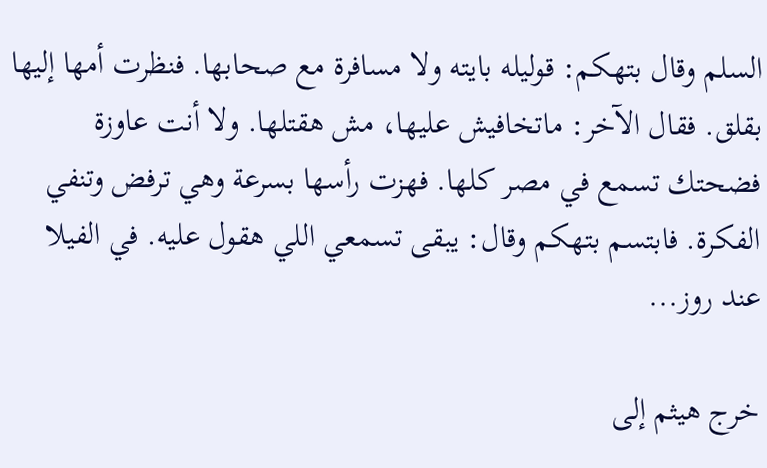السلم وقال بتهكم: قوليله بايته ولا مسافرة مع صحابها. فنظرت أمها إليها بقلق. فقال الآخر: ماتخافيش عليها، مش هقتلها. ولا أنت عاوزة فضحتك تسمع في مصر كلها. فهزت رأسها بسرعة وهي ترفض وتنفي الفكرة. فابتسم بتهكم وقال: يبقى تسمعي اللي هقول عليه. في الفيلا عند روز...

خرج هيثم إلى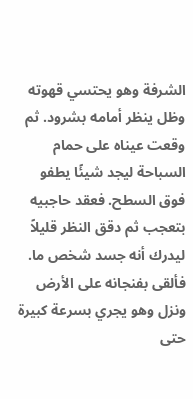الشرفة وهو يحتسي قهوته وظل ينظر أمامه بشرود. ثم وقعت عيناه على حمام السباحة ليجد شيئًا يطفو فوق السطح. فعقد حاجبيه بتعجب ثم دقق النظر قليلاً ليدرك أنه جسد شخص ما. فألقى بفنجانه على الأرض ونزل وهو يجري بسرعة كبيرة حتى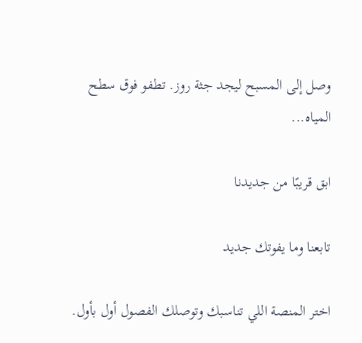وصل إلى المسبح ليجد جثة روز. تطفو فوق سطح المياه...

ابق قريبًا من جديدنا

تابعنا وما يفوتك جديد

اختر المنصة اللي تناسبك وتوصلك الفصول أول بأول.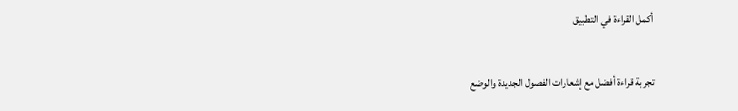أكمل القراءة في التطبيق

تجربة قراءة أفضل مع إشعارات الفصول الجديدة والوضع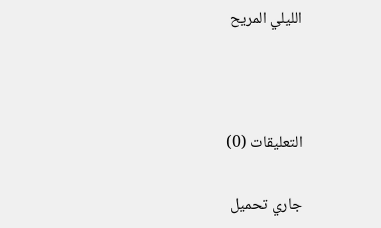الليلي المريح



التعليقات (0)

جاري تحميل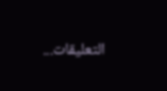التعليقات...